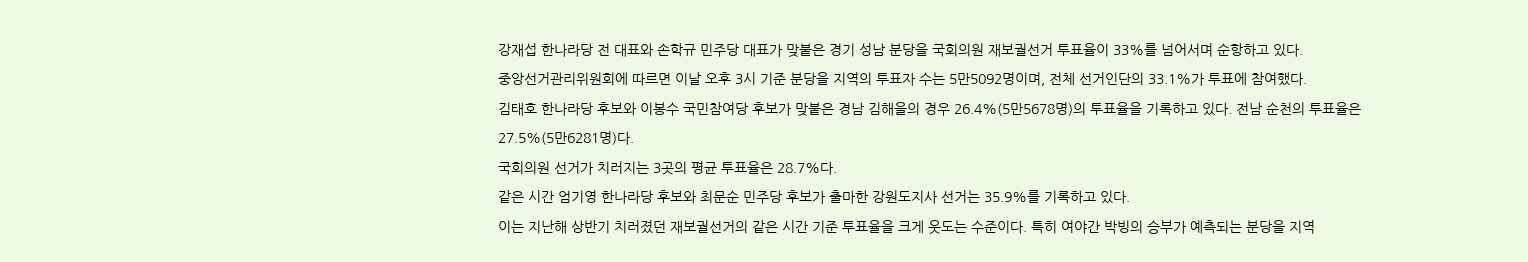강재섭 한나라당 전 대표와 손학규 민주당 대표가 맞붙은 경기 성남 분당을 국회의원 재보궐선거 투표율이 33%를 넘어서며 순항하고 있다.
중앙선거관리위원회에 따르면 이날 오후 3시 기준 분당을 지역의 투표자 수는 5만5092명이며, 전체 선거인단의 33.1%가 투표에 참여했다.
김태호 한나라당 후보와 이봉수 국민참여당 후보가 맞붙은 경남 김해을의 경우 26.4%(5만5678명)의 투표율을 기록하고 있다. 전남 순천의 투표율은 27.5%(5만6281명)다.
국회의원 선거가 치러지는 3곳의 평균 투표율은 28.7%다.
같은 시간 엄기영 한나라당 후보와 최문순 민주당 후보가 출마한 강원도지사 선거는 35.9%를 기록하고 있다.
이는 지난해 상반기 치러졌던 재보궐선거의 같은 시간 기준 투표율을 크게 웃도는 수준이다. 특히 여야간 박빙의 승부가 예측되는 분당을 지역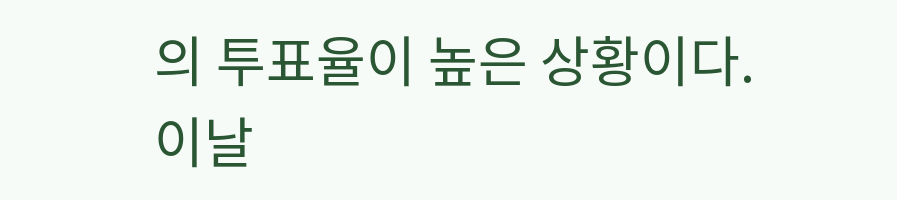의 투표율이 높은 상황이다.
이날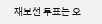재보선 투표는 오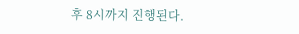후 8시까지 진행된다.